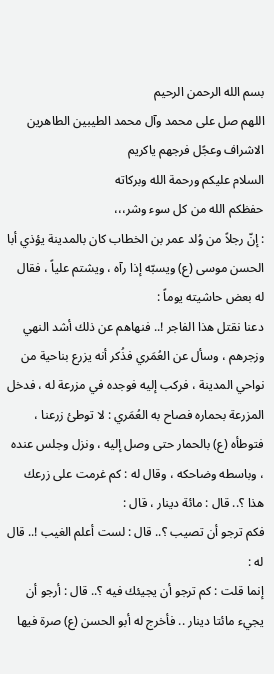بسم الله الرحمن الرحيم
اللهم صل على محمد وآل محمد الطيبين الطاهرين الاشراف وعجًل فرجهم ياكريم
السلام عليكم ورحمة الله وبركاته
حفظكم الله من كل سوء وشر،،،
: إنّ رجلاً من وُلد عمر بن الخطاب كان بالمدينة يؤذي أبا الحسن موسى (ع) ويسبّه إذا رآه ، ويشتم علياً ، فقال له بعض حاشيته يوماً :
دعنا نقتل هذا الفاجر !.. فنهاهم عن ذلك أشد النهي وزجرهم ، وسأل عن العُمَري فذُكر أنه يزرع بناحية من نواحي المدينة ، فركب إليه فوجده في مزرعة له ، فدخل المزرعة بحماره فصاح به العُمَري : لا توطئ زرعنا ، فتوطأه (ع) بالحمار حتى وصل إليه ، ونزل وجلس عنده ، وباسطه وضاحكه ، وقال له : كم غرمت على زرعك هذا ؟.. قال : مائة دينار ، قال :
فكم ترجو أن تصيب ؟.. قال : لست أعلم الغيب !.. قال له :
إنما قلت : كم ترجو أن يجيئك فيه ؟.. قال : أرجو أن يجيء مائتا دينار .. فأخرج له أبو الحسن (ع) صرة فيها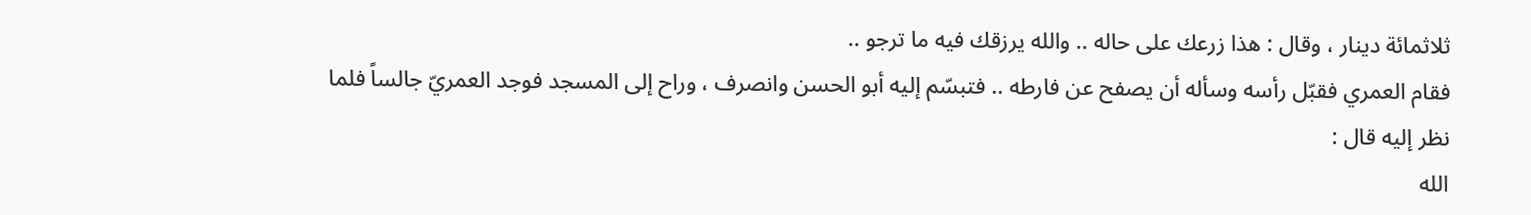ثلاثمائة دينار ، وقال : هذا زرعك على حاله .. والله يرزقك فيه ما ترجو ..
فقام العمري فقبّل رأسه وسأله أن يصفح عن فارطه .. فتبسّم إليه أبو الحسن وانصرف ، وراح إلى المسجد فوجد العمريّ جالساً فلما نظر إليه قال :
الله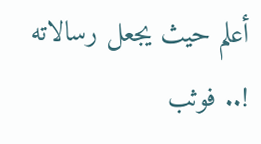أعلم حيث يجعل رسالاته !.. فوثب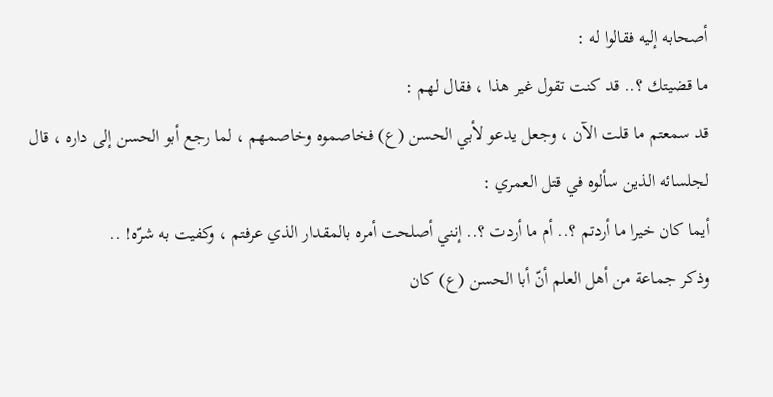أصحابه إليه فقالوا له :
ما قضيتك ؟.. قد كنت تقول غير هذا ، فقال لهم :
قد سمعتم ما قلت الآن ، وجعل يدعو لأبي الحسن (ع) فخاصموه وخاصمهم ، لما رجع أبو الحسن إلى داره ، قال لجلسائه الذين سألوه في قتل العمري :
أيما كان خيرا ما أردتم ؟.. أم ما أردت ؟.. إنني أصلحت أمره بالمقدار الذي عرفتم ، وكفيت به شرّه! ..
وذكر جماعة من أهل العلم أنّ أبا الحسن (ع) كان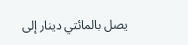يصل بالمائتي دينار إلى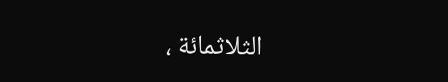الثلاثمائة ،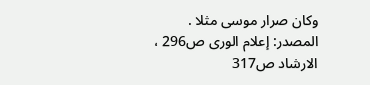وكان صرار موسى مثلا .
المصدر: إعلام الورى ص296 ، الارشاد ص317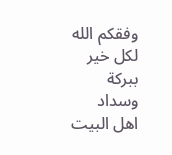وفقكم الله لكل خير ببركة وسداد اهل البيت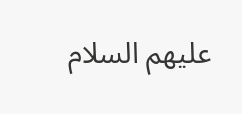عليهم السلام